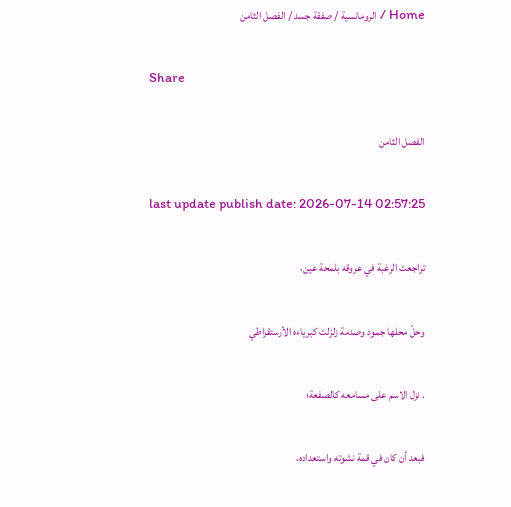Home / الرومانسية / صفقة جسد / الفصل الثامن

Share

الفصل الثامن

last update publish date: 2026-07-14 02:57:25

تراجعت الرغبة في عروقه بلمحة عين،

وحلّ محلها جمود وصدمة زلزلت كبرياءه الأرستقراطي

. نزل الاسم على مسامعه كالصفعة؛

فبعد أن كان في قمة نشوته واستعداده،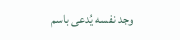وجد نفسه يُدعى باسم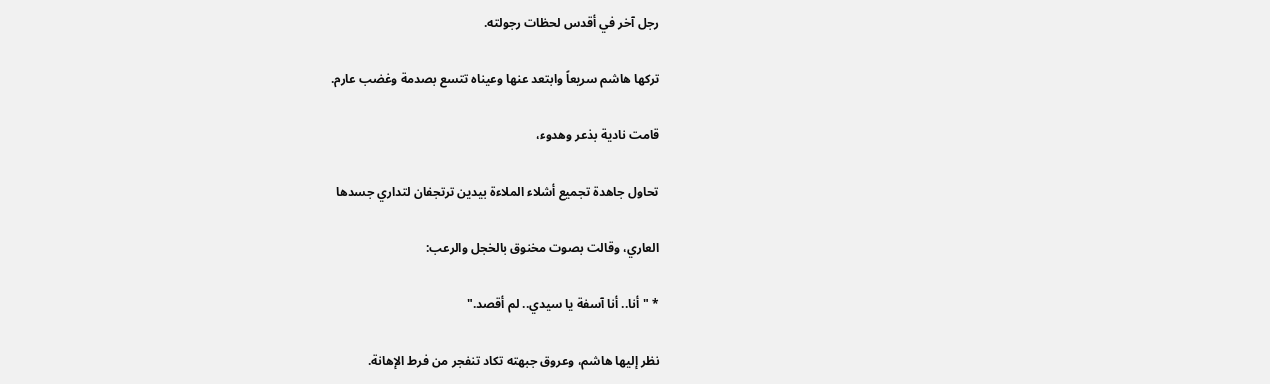رجل آخر في أقدس لحظات رجولته.

تركها هاشم سريعاً وابتعد عنها وعيناه تتسع بصدمة وغضب عارم.

قامت نادية بذعر وهدوء،

تحاول جاهدة تجميع أشلاء الملاءة بيدين ترتجفان لتداري جسدها

العاري، وقالت بصوت مخنوق بالخجل والرعب:

* "أنا.. أنا آسفة يا سيدي.. لم أقصد."

نظر إليها هاشم، وعروق جبهته تكاد تنفجر من فرط الإهانة.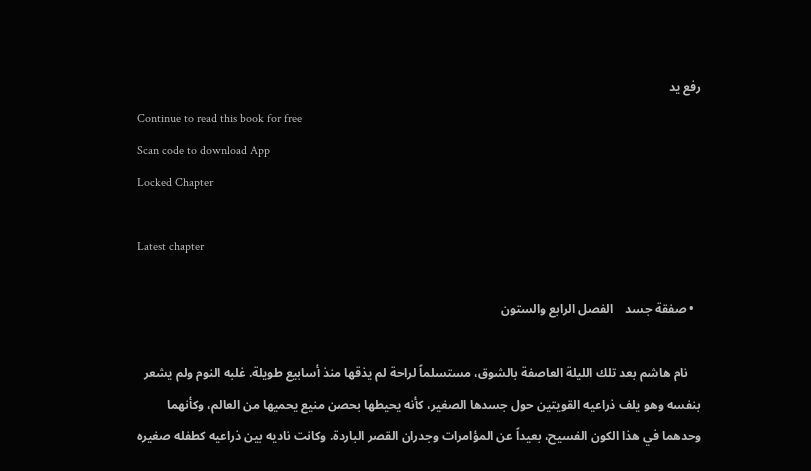رفع يد
Continue to read this book for free
Scan code to download App
Locked Chapter

Latest chapter

  • صفقة جسد    الفصل الرابع والستون

    نام هاشم بعد تلك الليلة العاصفة بالشوق، مستسلماً لراحة لم يذقها منذ أسابيع طويلة. غلبه النوم ولم يشعر بنفسه وهو يلف ذراعيه القويتين حول جسدها الصغير، كأنه يحيطها بحصن منيع يحميها من العالم، وكأنهما وحدهما في هذا الكون الفسيح، بعيداً عن المؤامرات وجدران القصر الباردة. وكانت ناديه بين ذراعيه كطفله صغيره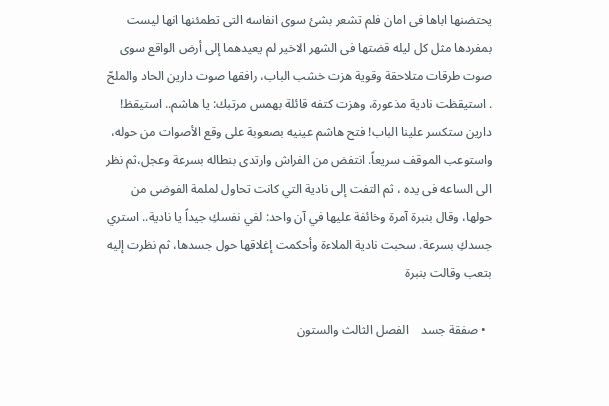يحتضنها اباها فى امان فلم تشعر بشئ سوى انفاسه التى تطمئنها انها ليست بمفردها مثل كل ليله قضتها فى الشهر الاخير لم يعيدهما إلى أرض الواقع سوى صوت طرقات متلاحقة وقوية هزت خشب الباب، رافقها صوت دارين الحاد والملحّ . استيقظت نادية مذعورة، وهزت كتفه قائلة بهمس مرتبك: يا هاشم.. استيقظ! دارين ستكسر علينا الباب! فتح هاشم عينيه بصعوبة على وقع الأصوات من حوله، واستوعب الموقف سريعاً. انتفض من الفراش وارتدى بنطاله بسرعة وعجل،ثم نظر الى الساعه فى يده ، ثم التفت إلى نادية التي كانت تحاول لملمة الفوضى من حولها، وقال بنبرة آمرة وخائفة عليها في آن واحد: لفي نفسكِ جيداً يا نادية.. استري جسدكِ بسرعة. سحبت نادية الملاءة وأحكمت إغلاقها حول جسدها، ثم نظرت إليه بتعب وقالت بنبرة

  • صفقة جسد    الفصل الثالث والستون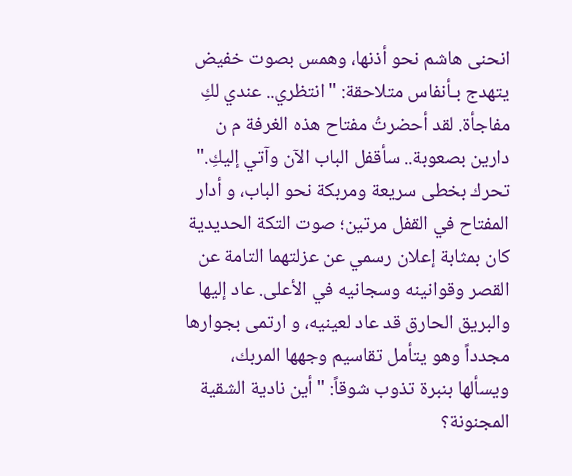انحنى هاشم نحو أذنها، وهمس بصوت خفيض يتهدج بـأنفاس متلاحقة: "انتظري.. عندي لكِ مفاجأة. لقد أحضرتُ مفتاح هذه الغرفة م ن دارين بصعوبة.. سأقفل الباب الآن وآتي إليكِ." تحرك بخطى سريعة ومربكة نحو الباب، و أدار المفتاح في القفل مرتين؛ صوت التكة الحديدية كان بمثابة إعلان رسمي عن عزلتهما التامة عن القصر وقوانينه وسجانيه في الأعلى. عاد إليها والبريق الحارق قد عاد لعينيه، و ارتمى بجوارها مجدداً وهو يتأمل تقاسيم وجهها المربك، ويسألها بنبرة تذوب شوقاً: "أين نادية الشقية المجنونة؟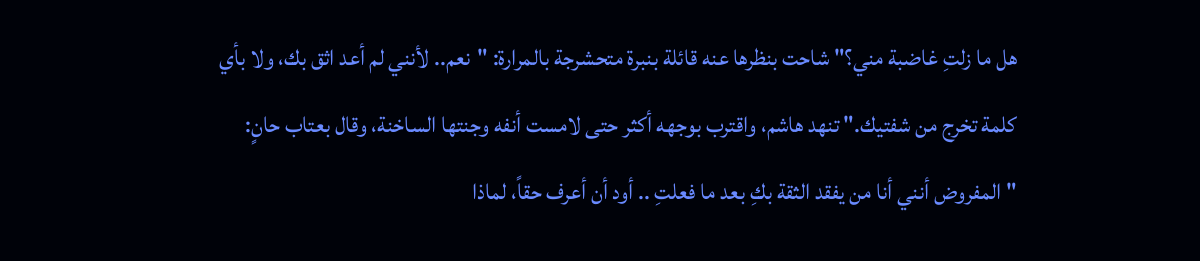هل ما زلتِ غاضبة مني؟" شاحت بنظرها عنه قائلة بنبرة متحشرجة بالمرارة: "نعم.. لأنني لم أعد اثق بك، ولا بأي كلمة تخرج من شفتيك." تنهد هاشم، واقترب بوجهه أكثر حتى لامست أنفه وجنتها الساخنة، وقال بعتاب حانٍ: "المفروض أنني أنا من يفقد الثقة بكِ بعد ما فعلتِ .. أود أن أعرف حقاً، لماذا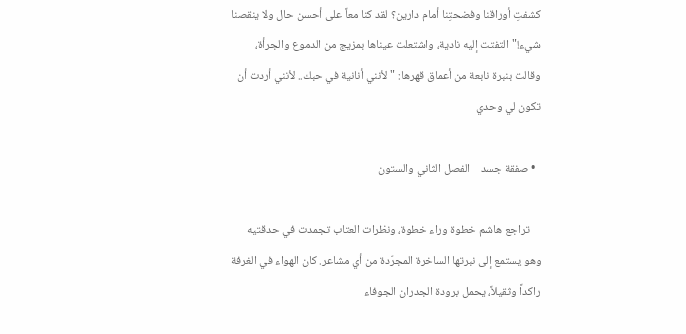كشفتِ أوراقنا وفضحتِنا أمام دارين؟ لقد كنا معاً على أحسن حال ولا ينقصنا شيء!" التفتت إليه نادية، واشتعلت عيناها بمزيج من الدموع والجرأة، وقالت بنبرة نابعة من أعماق قهرها: "لأنني أنانية في حبك.. لأنني أردت أن تكون لي وحدي

  • صفقة جسد    الفصل الثاني والستون

    تراجع هاشم خطوة وراء خطوة، ونظرات العتاب تجمدت في حدقتيه وهو يستمع إلى نبرتها الساخرة المجرّدة من أي مشاعر. كان الهواء في الغرفة راكداً وثقيلاً، يحمل برودة الجدران الجوفاء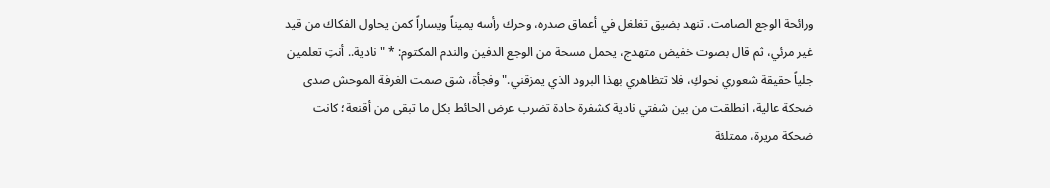ورائحة الوجع الصامت. تنهد بضيق تغلغل في أعماق صدره، وحرك رأسه يميناً ويساراً كمن يحاول الفكاك من قيد غير مرئي، ثم قال بصوت خفيض متهدج، يحمل مسحة من الوجع الدفين والندم المكتوم: * "نادية.. أنتِ تعلمين جلياً حقيقة شعوري نحوكِ، فلا تتظاهري بهذا البرود الذي يمزقني." وفجأة، شق صمت الغرفة الموحش صدى ضحكة عالية، انطلقت من بين شفتي نادية كشفرة حادة تضرب عرض الحائط بكل ما تبقى من أقنعة؛ كانت ضحكة مريرة، ممتلئة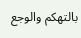بالتهكم والوجع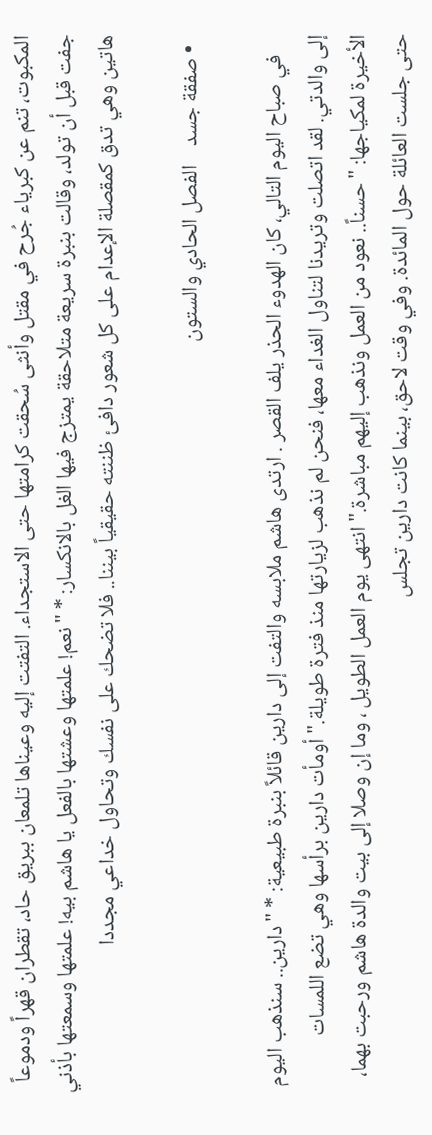المكبوت، تنم عن كبرياء جُرح في مقتل وأنثى سُحقت كرامتها حتى الاستجداء. التفتت إليه وعيناها تلمعان ببريق حاد، تقطران قهراً ودموعاً جفت قبل أن تولد، وقالت بنبرة سريعة متلاحقة يمتزج فيها الغل بالانكسار: * "نعم! علمتها وعشتها بالفعل يا هاشم بيه! علمتها وسمعتها بأذني هاتين وهي تدق كمقصلة الإعدام على كل شعور دافئ ظننته حقيقياً بيننا.. فلا تضحك على نفسك وتحاول خداعي مجددا

  • صفقة جسد    الفصل الحادي والستون

    في صباح اليوم التالي، كان الهدوء الحذر يلف القصر . ارتدى هاشم ملابسه والتفت إلى دارين قائلاً بنبرة طبيعية: * "دارين.. سنذهب اليوم إلى والدتي. لقد اتصلت وتريدنا لتناول الغداء معها، فنحن لم نذهب لزيارتها منذ فترة طويلة." أومأت دارين برأسها وهي تضع اللمسات الأخيرة لمكياجها: "حسناً.. نعود من العمل ونذهب إليهم مباشرة." انتهى يوم العمل الطويل ، وما إن وصلا إلى بيت والدة هاشم ورحبت بهما، حتى جلست العائلة حول المائدة. وفي وقت لاحق، بينما كانت دارين تجلس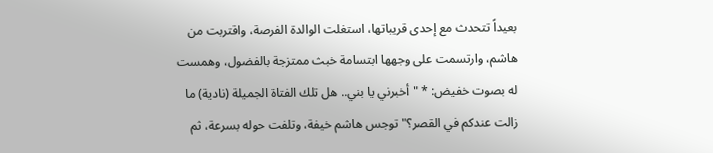بعيداً تتحدث مع إحدى قريباتها، استغلت الوالدة الفرصة، واقتربت من هاشم، وارتسمت على وجهها ابتسامة خبث ممتزجة بالفضول، وهمست له بصوت خفيض: * "أخبرني يا بني.. هل تلك الفتاة الجميلة (نادية) ما زالت عندكم في القصر؟" توجس هاشم خيفة، وتلفت حوله بسرعة، ثم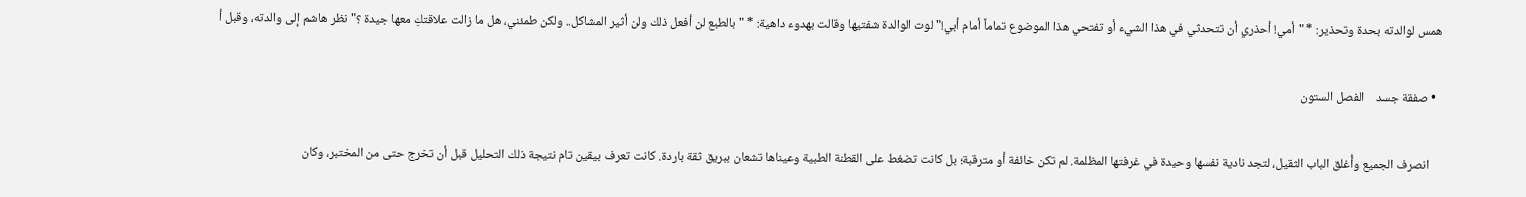همس لوالدته بحدة وتحذير: * "أمي! أحذري أن تتحدثي في هذا الشيء أو تفتحي هذا الموضوع تماماً أمام أبي!" لوت الوالدة شفتيها وقالت بهدوء داهية: * "بالطبع لن أفعل ذلك ولن أثير المشاكل.. ولكن طمئني، هل ما زالت علاقتكِ معها جيدة ؟" نظر هاشم إلى والدته، وقبل أ

  • صفقة جسد    الفصل الستون

    انصرف الجميع وأُغلق الباب الثقيل، لتجد نادية نفسها وحيدة في غرفتها المظلمة. لم تكن خائفة أو مترقبة؛ بل كانت تضغط على القطنة الطبية وعيناها تشعان ببريق ثقة باردة. كانت تعرف بيقين تام نتيجة ذلك التحليل قبل أن تخرج حتى من المختبر، وكان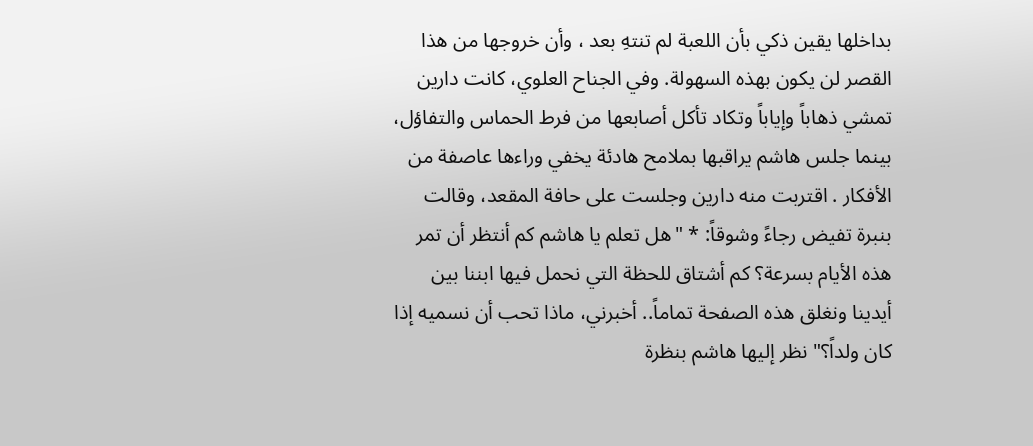بداخلها يقين ذكي بأن اللعبة لم تنتهِ بعد ، وأن خروجها من هذا القصر لن يكون بهذه السهولة. وفي الجناح العلوي، كانت دارين تمشي ذهاباً وإياباً وتكاد تأكل أصابعها من فرط الحماس والتفاؤل، بينما جلس هاشم يراقبها بملامح هادئة يخفي وراءها عاصفة من الأفكار . اقتربت منه دارين وجلست على حافة المقعد، وقالت بنبرة تفيض رجاءً وشوقاً: * "هل تعلم يا هاشم كم أنتظر أن تمر هذه الأيام بسرعة؟ كم أشتاق للحظة التي نحمل فيها ابننا بين أيدينا ونغلق هذه الصفحة تماماً.. أخبرني، ماذا تحب أن نسميه إذا كان ولداً؟" نظر إليها هاشم بنظرة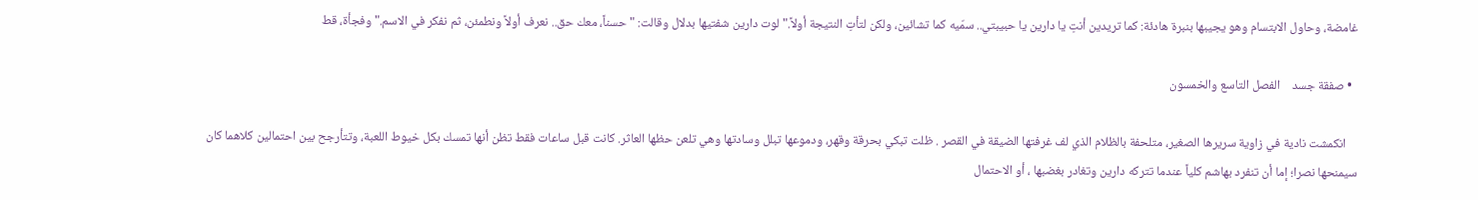غامضة، وحاول الابتسام وهو يجيبها بنبرة هادئة: كما تريدين أنتِ يا دارين يا حبيبتي.. سمّيه كما تشائين، ولكن لتأتِ النتيجة أولاً." لوت دارين شفتيها بدلال وقالت: "حسناً، معك حق.. نعرف أولاً ونطمئن، ثم نفكر في الاسم." وفجأة، قط

  • صفقة جسد    الفصل التاسع والخمسون

    انكمشت نادية في زاوية سريرها الصغير، متلحفة بالظلام الذي لف غرفتها الضيقة في القصر . ظلت تبكي بحرقة وقهر، ودموعها تبلل وسادتها وهي تلعن حظها العاثر. كانت قبل ساعات فقط تظن أنها تمسك بكل خيوط اللعبة، وتتأرجح بين احتمالين كلاهما كان سيمنحها نصرا؛ إما أن تنفرد بهاشم كلياً عندما تتركه دارين وتغادر بغضبها ، أو الاحتمال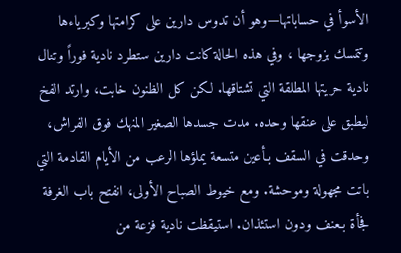الأسوأ في حساباتها—وهو أن تدوس دارين على كرامتها وكبرياءها وتتمسك بزوجها ، وفي هذه الحالة كانت دارين ستطرد نادية فوراً وتنال نادية حريتها المطلقة التي تشتاقها. لكن كل الظنون خابت، وارتد الفخ ليطبق على عنقها وحده. مدت جسدها الصغير المنهك فوق الفراش، وحدقت في السقف بـأعين متسعة يملؤها الرعب من الأيام القادمة التي باتت مجهولة وموحشة. ومع خيوط الصباح الأولى، انفتح باب الغرفة فجأة بـعنف ودون استئذان. استيقظت نادية فزعة من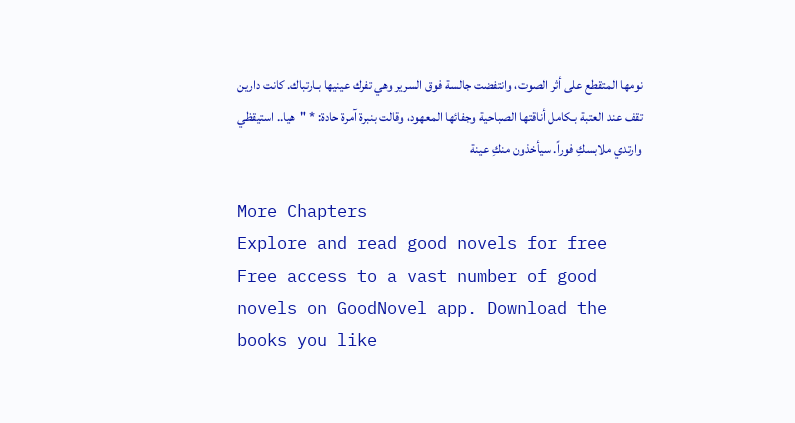نومها المتقطع على أثر الصوت، وانتفضت جالسة فوق السرير وهي تفرك عينيها بـارتباك. كانت دارين تقف عند العتبة بـكامل أناقتها الصباحية وجفائها المعهود، وقالت بنبرة آمرة حادة: * "هيا.. استيقظي وارتدي ملابسكِ فوراً. سيأخذون منكِ عينة

More Chapters
Explore and read good novels for free
Free access to a vast number of good novels on GoodNovel app. Download the books you like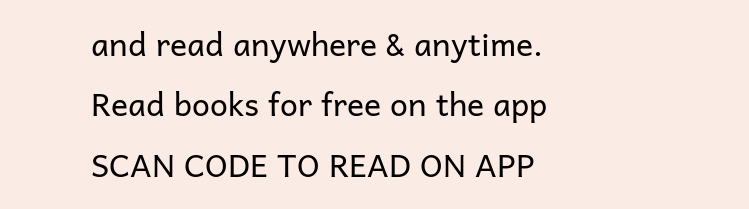and read anywhere & anytime.
Read books for free on the app
SCAN CODE TO READ ON APP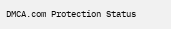DMCA.com Protection Status